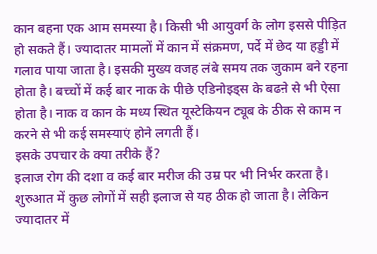कान बहना एक आम समस्या है। किसी भी आयुवर्ग के लोग इससे पीड़ित हो सकते हैं। ज्यादातर मामलों में कान में संक्रमण, पर्दे में छेद या हड्डी में गलाव पाया जाता है। इसकी मुख्य वजह लंबे समय तक जुकाम बने रहना होता है। बच्चों में कई बार नाक के पीछे एडिनोइड्स के बढऩे से भी ऐसा होता है। नाक व कान के मध्य स्थित यूस्टेकियन ट्यूब के ठीक से काम न करने से भी कई समस्याएं होने लगती हैं।
इसके उपचार के क्या तरीके हैं?
इलाज रोग की दशा व कई बार मरीज की उम्र पर भी निर्भर करता है। शुरुआत में कुछ लोगों में सही इलाज से यह ठीक हो जाता है। लेकिन ज्यादातर में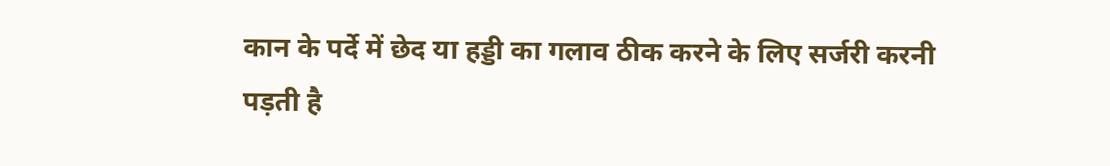कान के पर्दे में छेद या हड्डी का गलाव ठीक करने के लिए सर्जरी करनी पड़ती है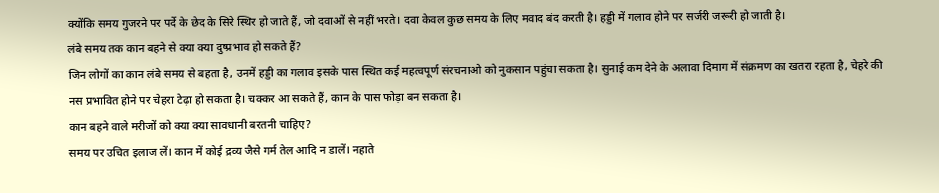क्योंकि समय गुजरने पर पर्दे के छेद के सिरे स्थिर हो जाते हैं, जो दवाओं से नहीं भरते। दवा केवल कुछ समय के लिए मवाद बंद करती है। हड्डी में गलाव होने पर सर्जरी जरूरी हो जाती है।
लंबे समय तक कान बहने से क्या क्या दुष्प्रभाव हो सकते हैं?
जिन लोगों का कान लंबे समय से बहता है, उनमें हड्डी का गलाव इसके पास स्थित कई महत्वपूर्ण संरचनाओ को नुकसान पहुंचा सकता है। सुनाई कम देने के अलावा दिमाग में संक्रमण का खतरा रहता है, चेहरे की नस प्रभावित होने पर चेहरा टेढ़ा हो सकता है। चक्कर आ सकते हैं, कान के पास फोड़ा बन सकता है।
कान बहने वाले मरीजों को क्या क्या सावधानी बरतनी चाहिए?
समय पर उचित इलाज लें। कान में कोई द्रव्य जैसे गर्म तेल आदि न डालें। नहाते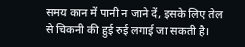समय कान में पानी न जाने दें, इसके लिए तेल से चिकनी की हुई रुई लगाई जा सकती है।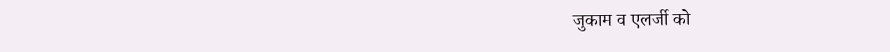जुकाम व एलर्जी को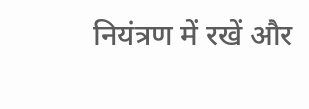नियंत्रण में रखें और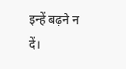इन्हें बढ़ने न दें।